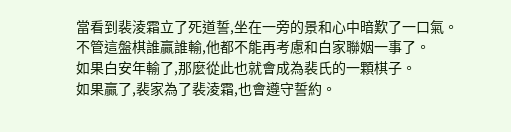當看到裴淩霜立了死道誓,坐在一旁的景和心中暗歎了一口氣。
不管這盤棋誰贏誰輸,他都不能再考慮和白家聯姻一事了。
如果白安年輸了,那麼從此也就會成為裴氏的一顆棋子。
如果贏了,裴家為了裴淩霜,也會遵守誓約。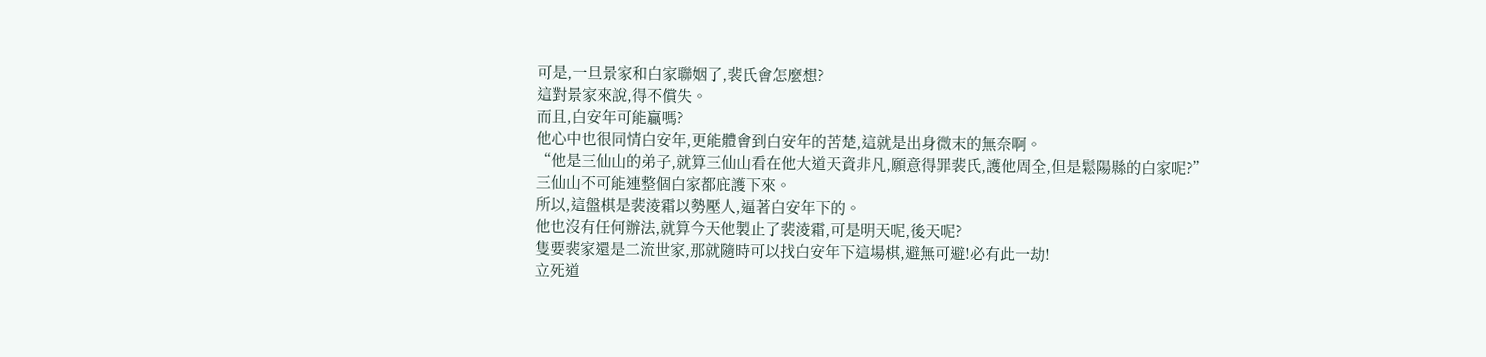可是,一旦景家和白家聯姻了,裴氏會怎麼想?
這對景家來說,得不償失。
而且,白安年可能贏嗎?
他心中也很同情白安年,更能體會到白安年的苦楚,這就是出身微末的無奈啊。
“他是三仙山的弟子,就算三仙山看在他大道天資非凡,願意得罪裴氏,護他周全,但是鬆陽縣的白家呢?”
三仙山不可能連整個白家都庇護下來。
所以,這盤棋是裴淩霜以勢壓人,逼著白安年下的。
他也沒有任何辦法,就算今天他製止了裴淩霜,可是明天呢,後天呢?
隻要裴家還是二流世家,那就隨時可以找白安年下這場棋,避無可避!必有此一劫!
立死道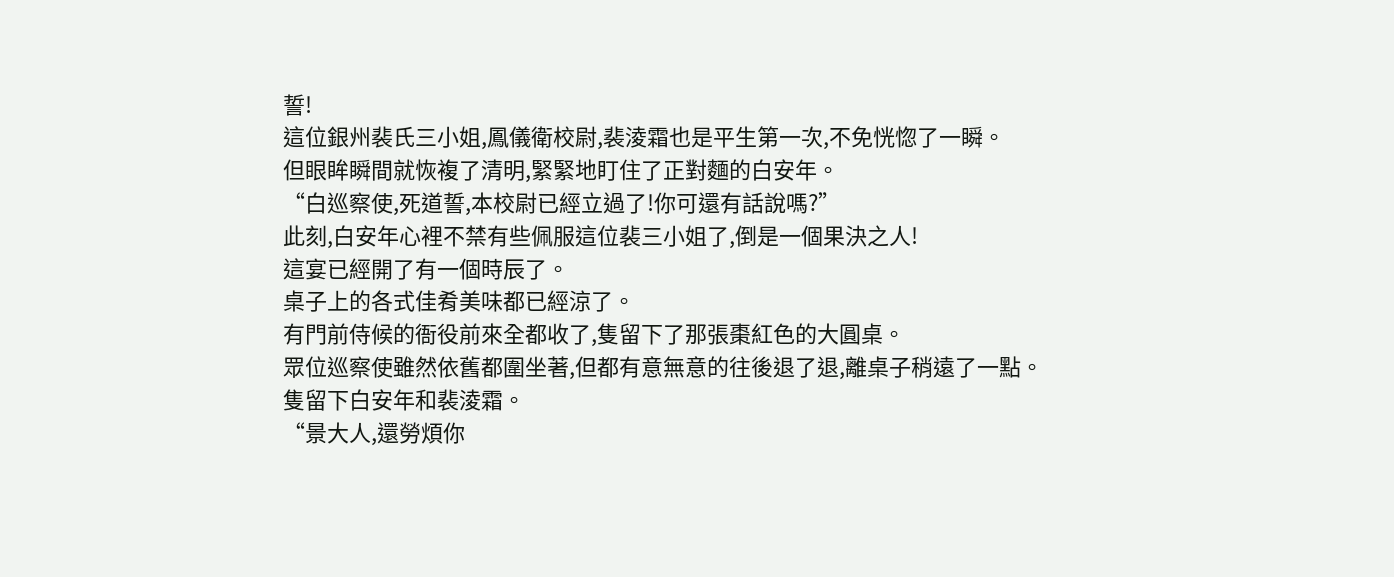誓!
這位銀州裴氏三小姐,鳳儀衛校尉,裴淩霜也是平生第一次,不免恍惚了一瞬。
但眼眸瞬間就恢複了清明,緊緊地盯住了正對麵的白安年。
“白巡察使,死道誓,本校尉已經立過了!你可還有話說嗎?”
此刻,白安年心裡不禁有些佩服這位裴三小姐了,倒是一個果決之人!
這宴已經開了有一個時辰了。
桌子上的各式佳肴美味都已經涼了。
有門前侍候的衙役前來全都收了,隻留下了那張棗紅色的大圓桌。
眾位巡察使雖然依舊都圍坐著,但都有意無意的往後退了退,離桌子稍遠了一點。
隻留下白安年和裴淩霜。
“景大人,還勞煩你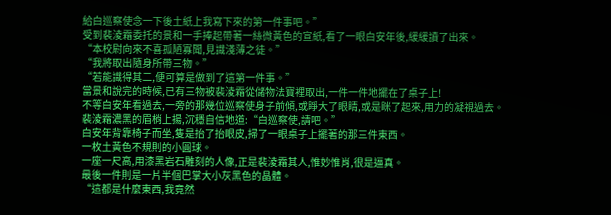給白巡察使念一下後土紙上我寫下來的第一件事吧。”
受到裴淩霜委托的景和一手捧起帶著一絲微黃色的宣紙,看了一眼白安年後,緩緩讀了出來。
“本校尉向來不喜孤陋寡聞,見識淺薄之徒。”
“我將取出隨身所帶三物。”
“若能識得其二,便可算是做到了這第一件事。”
當景和說完的時候,已有三物被裴淩霜從儲物法寶裡取出,一件一件地擺在了桌子上!
不等白安年看過去,一旁的那幾位巡察使身子前傾,或睜大了眼睛,或是眯了起來,用力的凝視過去。
裴淩霜濃黑的眉梢上揚,沉穩自信地道:“白巡察使,請吧。”
白安年背靠椅子而坐,隻是抬了抬眼皮,掃了一眼桌子上擺著的那三件東西。
一枚土黃色不規則的小圓球。
一座一尺高,用漆黑岩石雕刻的人像,正是裴淩霜其人,惟妙惟肖,很是逼真。
最後一件則是一片半個巴掌大小灰黑色的晶體。
“這都是什麼東西,我竟然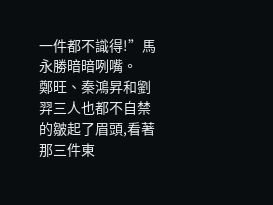一件都不識得!”馬永勝暗暗咧嘴。
鄭旺、秦鴻昇和劉羿三人也都不自禁的皺起了眉頭,看著那三件東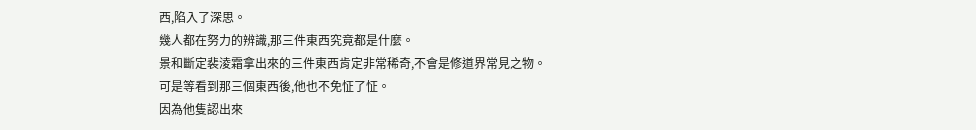西,陷入了深思。
幾人都在努力的辨識,那三件東西究竟都是什麼。
景和斷定裴淩霜拿出來的三件東西肯定非常稀奇,不會是修道界常見之物。
可是等看到那三個東西後,他也不免怔了怔。
因為他隻認出來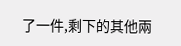了一件,剩下的其他兩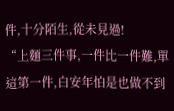件,十分陌生,從未見過!
“上麵三件事,一件比一件難,單這第一件,白安年怕是也做不到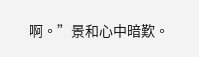啊。”景和心中暗歎。